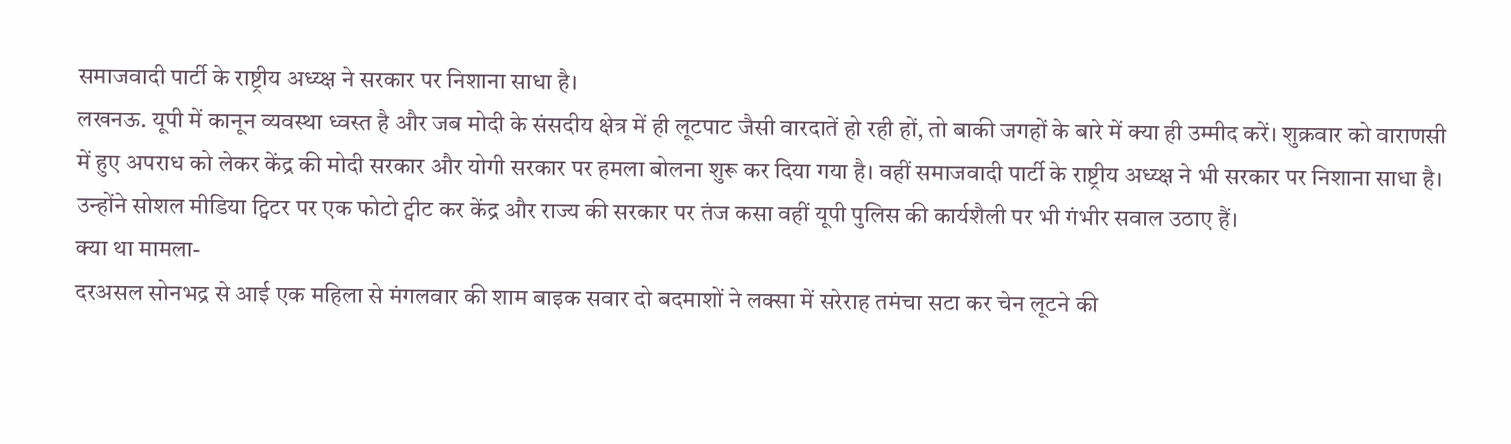समाजवादी पार्टी के राष्ट्रीय अध्य्क्ष ने सरकार पर निशाना साधा है।
लखनऊ. यूपी में कानून व्यवस्था ध्वस्त है और जब मोदी के संसदीय क्षेत्र में ही लूटपाट जैसी वारदातें हो रही हों, तो बाकी जगहों के बारे में क्या ही उम्मीद करें। शुक्रवार को वाराणसी में हुए अपराध को लेकर केंद्र की मोदी सरकार और योगी सरकार पर हमला बोलना शुरू कर दिया गया है। वहीं समाजवादी पार्टी के राष्ट्रीय अध्य्क्ष ने भी सरकार पर निशाना साधा है। उन्होंने सोशल मीडिया ट्विटर पर एक फोटो ट्वीट कर केंद्र और राज्य की सरकार पर तंज कसा वहीं यूपी पुलिस की कार्यशैली पर भी गंभीर सवाल उठाए हैं।
क्या था मामला-
दरअसल सोनभद्र से आई एक महिला से मंगलवार की शाम बाइक सवार दो बदमाशों ने लक्सा में सरेराह तमंचा सटा कर चेन लूटने की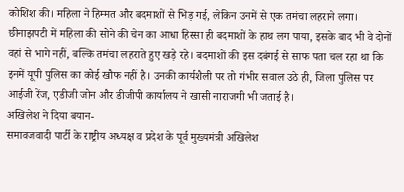कोशिश की। महिला ने हिम्मत और बदमाशों से भिड़ गई, लेकिन उनमें से एक तमंचा लहराने लगा। छीनाझपटी में महिला की सोने की चेन का आधा हिस्सा ही बदमाशों के हाथ लग पाया, इसके बाद भी वे दोनों वहां से भागे नहीं, बल्कि तमंचा लहराते हुए खड़े रहे। बदमाशों की इस दबंगई से साफ पता चल रहा था कि इनमें यूपी पुलिस का कोई खौफ नहीं है। उनकी कार्यशैली पर तो गंभीर सवाल उठे ही, जिला पुलिस पर आईजी रेंज, एडीजी जोन और डीजीपी कार्यालय ने खासी नाराजगी भी जताई है।
अखिलेश ने दिया बयान-
समावजवादी पार्टी के राष्ट्रीय अध्यक्ष व प्रदेश के पूर्व मुख्यमंत्री अखिलेश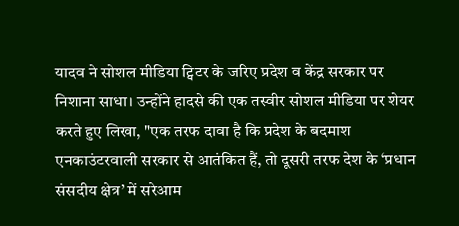यादव ने सोशल मीडिया ट्विटर के जरिए प्रदेश व केंद्र सरकार पर निशाना साधा। उन्होंने हादसे की एक तस्वीर सोशल मीडिया पर शेयर करते हुए लिखा, "एक तरफ दावा है कि प्रदेश के बदमाश एनकाउंटरवाली सरकार से आतंकित हैं, तो दूसरी तरफ देश के ‘प्रधान संसदीय क्षेत्र’ में सरेआम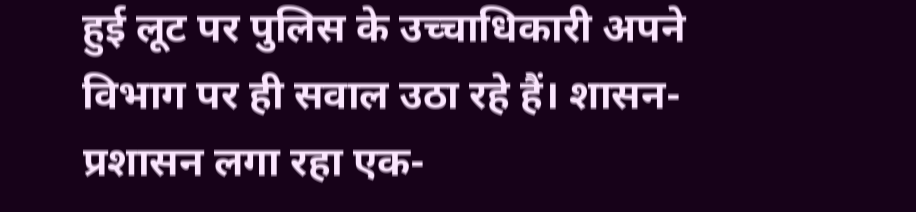हुई लूट पर पुलिस के उच्चाधिकारी अपने विभाग पर ही सवाल उठा रहे हैं। शासन-प्रशासन लगा रहा एक-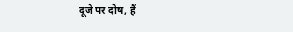दूजे पर दोष, हैं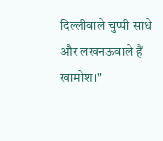दिल्लीवाले चुप्पी साधे और लखनऊवाले हैं खामोश।"